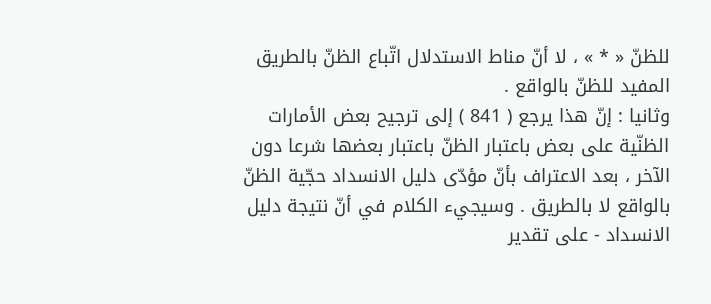للظنّ « * » ، لا أنّ مناط الاستدلال اتّباع الظنّ بالطريق المفيد للظنّ بالواقع .
وثانيا : إنّ هذا يرجع ( 841 ) إلى ترجيح بعض الأمارات الظنّية على بعض باعتبار الظنّ باعتبار بعضها شرعا دون الآخر ، بعد الاعتراف بأنّ مؤدّى دليل الانسداد حجّية الظنّ بالواقع لا بالطريق . وسيجيء الكلام في أنّ نتيجة دليل الانسداد - على تقدير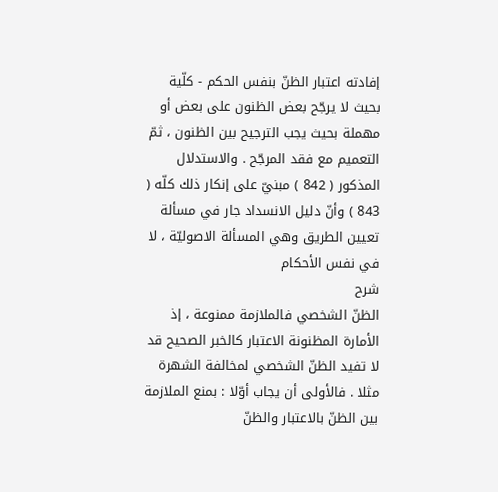إفادته اعتبار الظنّ بنفس الحكم - كلّية بحيث لا يرجّح بعض الظنون على بعض أو مهملة بحيث يجب الترجيح بين الظنون ، ثمّ التعميم مع فقد المرجّح . والاستدلال المذكور ( 842 ) مبنيّ على إنكار ذلك كلّه ( 843 ) وأنّ دليل الانسداد جار في مسألة تعيين الطريق وهي المسألة الاصوليّة ، لا في نفس الأحكام
شرح
الظنّ الشخصي فالملازمة ممنوعة ، إذ الأمارة المظنونة الاعتبار كالخبر الصحيح قد لا تفيد الظنّ الشخصي لمخالفة الشهرة مثلا . فالأولى أن يجاب أوّلا : بمنع الملازمة بين الظنّ بالاعتبار والظنّ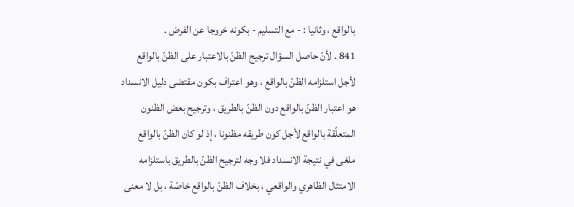بالواقع ، وثانيا : - مع التسليم - بكونه خروجا عن الفرض .
841 . لأنّ حاصل السؤال ترجيح الظنّ بالاعتبار على الظنّ بالواقع لأجل استلزامه الظنّ بالواقع ، وهو اعتراف بكون مقتضى دليل الانسداد هو اعتبار الظنّ بالواقع دون الظنّ بالطريق ، وترجيح بعض الظنون المتعلّقة بالواقع لأجل كون طريقه مظنونا ، إذ لو كان الظنّ بالواقع ملغى في نتيجة الانسداد فلا وجه لترجيح الظنّ بالطريق باستلزامه الامتثال الظاهري والواقعي ، بخلاف الظنّ بالواقع خاصّة ، بل لا معنى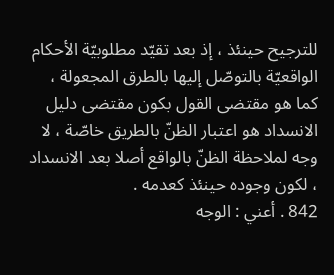للترجيح حينئذ ، إذ بعد تقيّد مطلوبيّة الأحكام الواقعيّة بالتوصّل إليها بالطرق المجعولة ، كما هو مقتضى القول بكون مقتضى دليل الانسداد هو اعتبار الظنّ بالطريق خاصّة ، لا وجه لملاحظة الظنّ بالواقع أصلا بعد الانسداد ، لكون وجوده حينئذ كعدمه .
842 . أعني : الوجه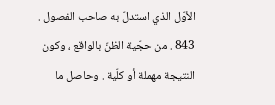الأوّل الذي استدلّ به صاحب الفصول .
843 . من حجّية الظنّ بالواقع ، وكون النتيجة مهملة أو كلّية . وحاصل ما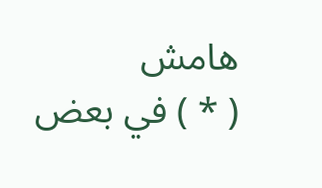هامش
( * ) في بعض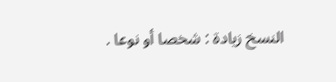النسخ زيادة : شخصا أو نوعا .